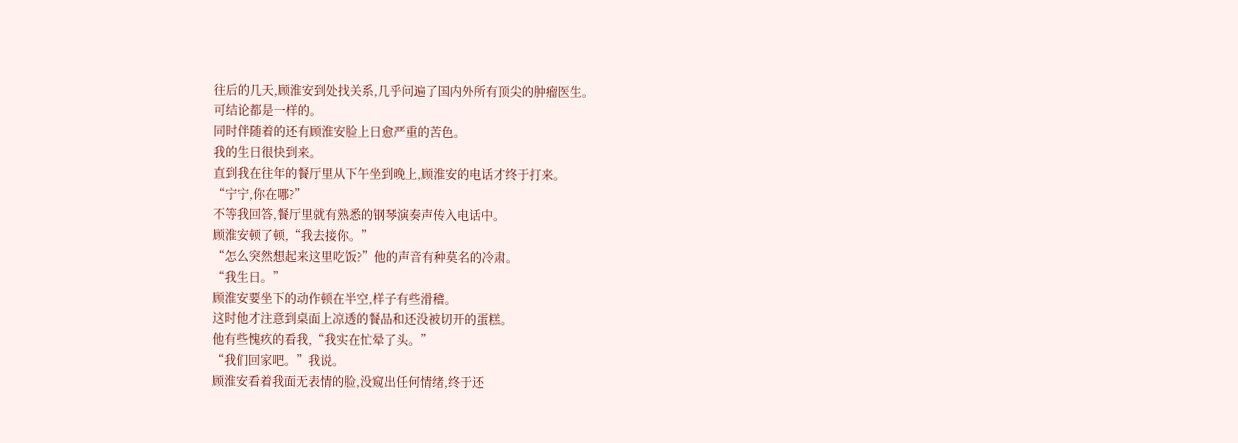往后的几天,顾淮安到处找关系,几乎问遍了国内外所有顶尖的肿瘤医生。
可结论都是一样的。
同时伴随着的还有顾淮安脸上日愈严重的苦色。
我的生日很快到来。
直到我在往年的餐厅里从下午坐到晚上,顾淮安的电话才终于打来。
“宁宁,你在哪?”
不等我回答,餐厅里就有熟悉的钢琴演奏声传入电话中。
顾淮安顿了顿,“我去接你。”
“怎么突然想起来这里吃饭?”他的声音有种莫名的冷肃。
“我生日。”
顾淮安要坐下的动作顿在半空,样子有些滑稽。
这时他才注意到桌面上凉透的餐品和还没被切开的蛋糕。
他有些愧疚的看我,“我实在忙晕了头。”
“我们回家吧。”我说。
顾淮安看着我面无表情的脸,没窥出任何情绪,终于还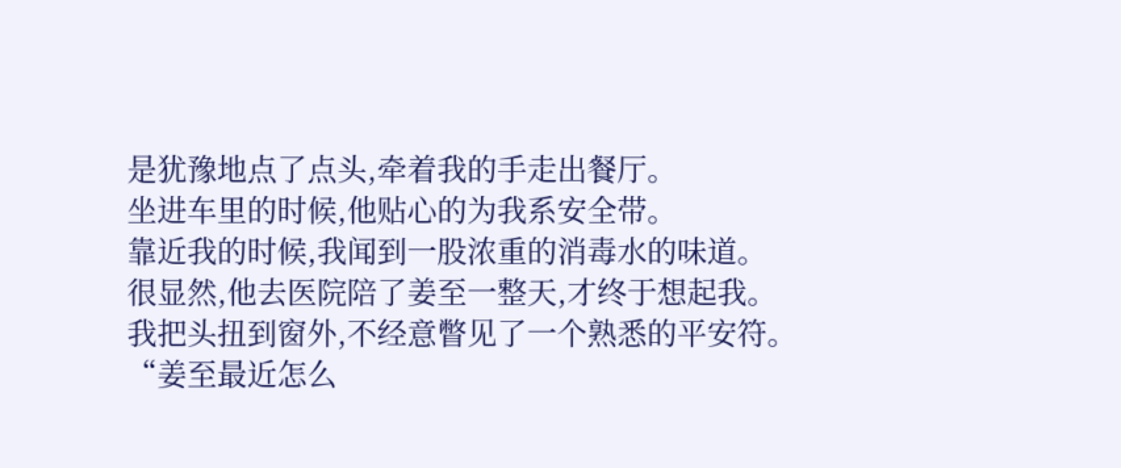是犹豫地点了点头,牵着我的手走出餐厅。
坐进车里的时候,他贴心的为我系安全带。
靠近我的时候,我闻到一股浓重的消毒水的味道。
很显然,他去医院陪了姜至一整天,才终于想起我。
我把头扭到窗外,不经意瞥见了一个熟悉的平安符。
“姜至最近怎么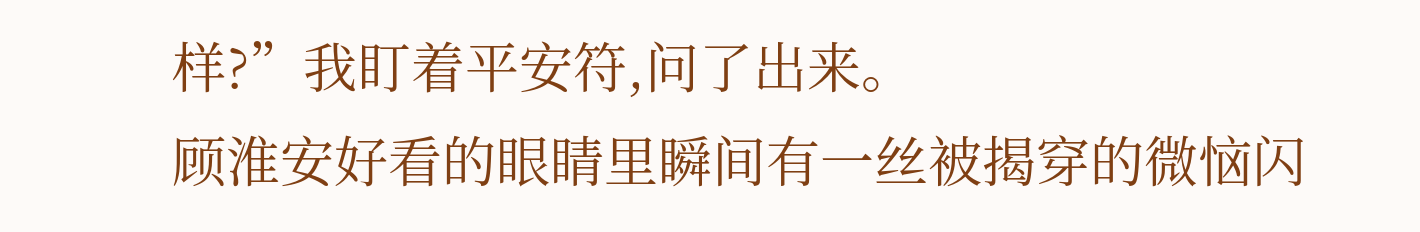样?”我盯着平安符,问了出来。
顾淮安好看的眼睛里瞬间有一丝被揭穿的微恼闪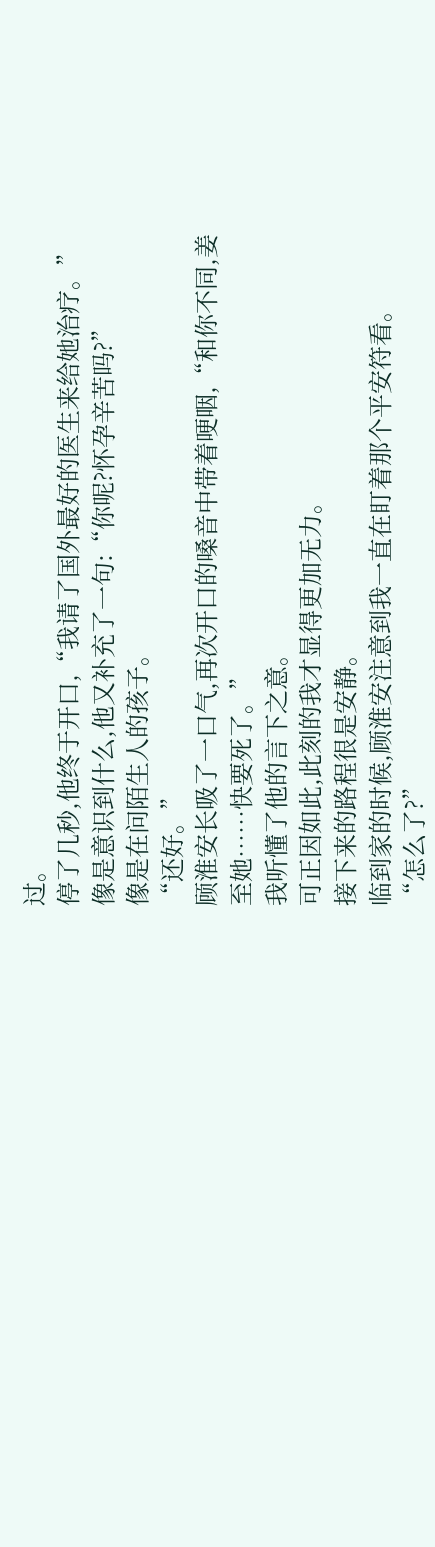过。
停了几秒,他终于开口,“我请了国外最好的医生来给她治疗。”
像是意识到什么,他又补充了一句:“你呢?怀孕辛苦吗?”
像是在问陌生人的孩子。
“还好。”
顾淮安长吸了一口气,再次开口的嗓音中带着哽咽,“和你不同,姜至她……快要死了。”
我听懂了他的言下之意。
可正因如此,此刻的我才显得更加无力。
接下来的路程很是安静。
临到家的时候,顾淮安注意到我一直在盯着那个平安符看。
“怎么了?”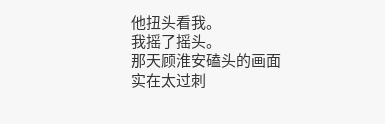他扭头看我。
我摇了摇头。
那天顾淮安磕头的画面实在太过刺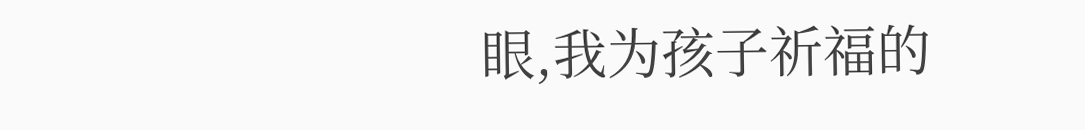眼,我为孩子祈福的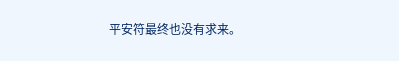平安符最终也没有求来。